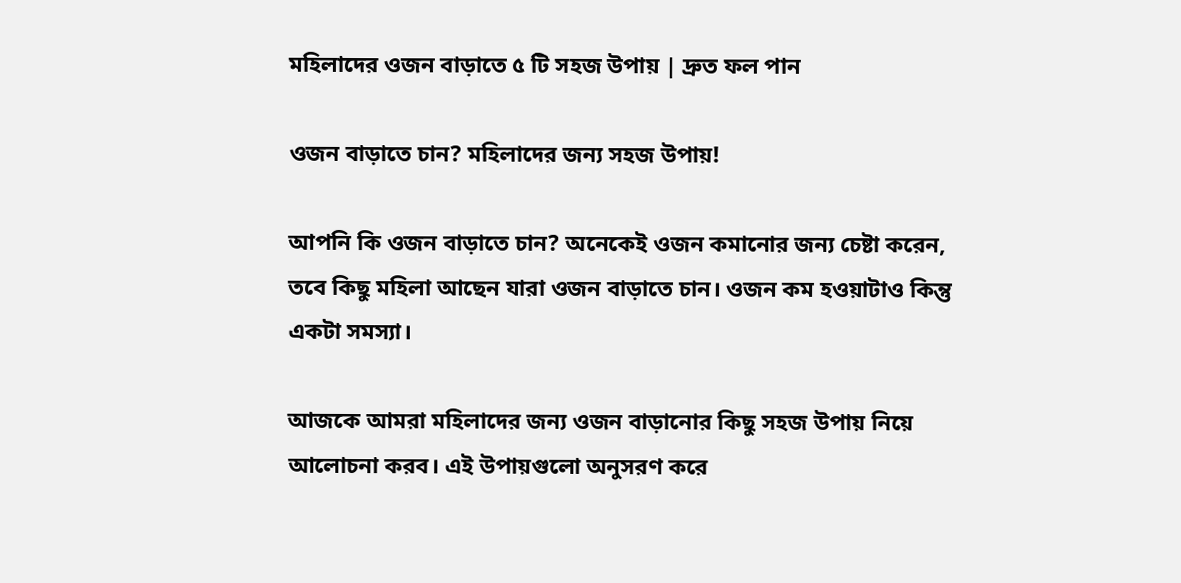মহিলাদের ওজন বাড়াতে ৫ টি সহজ উপায় | দ্রুত ফল পান

ওজন বাড়াতে চান? মহিলাদের জন্য সহজ উপায়!

আপনি কি ওজন বাড়াতে চান? অনেকেই ওজন কমানোর জন্য চেষ্টা করেন, তবে কিছু মহিলা আছেন যারা ওজন বাড়াতে চান। ওজন কম হওয়াটাও কিন্তু একটা সমস্যা।

আজকে আমরা মহিলাদের জন্য ওজন বাড়ানোর কিছু সহজ উপায় নিয়ে আলোচনা করব। এই উপায়গুলো অনুসরণ করে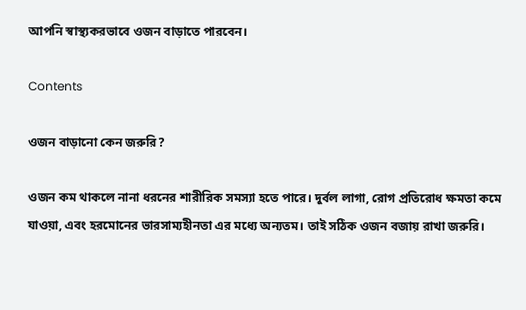আপনি স্বাস্থ্যকরভাবে ওজন বাড়াতে পারবেন।

Contents

ওজন বাড়ানো কেন জরুরি?

ওজন কম থাকলে নানা ধরনের শারীরিক সমস্যা হতে পারে। দুর্বল লাগা, রোগ প্রতিরোধ ক্ষমতা কমে যাওয়া, এবং হরমোনের ভারসাম্যহীনতা এর মধ্যে অন্যতম। তাই সঠিক ওজন বজায় রাখা জরুরি।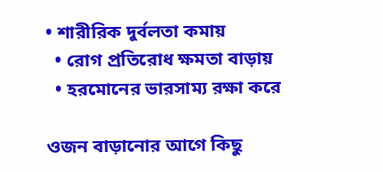• শারীরিক দুর্বলতা কমায়
  • রোগ প্রতিরোধ ক্ষমতা বাড়ায়
  • হরমোনের ভারসাম্য রক্ষা করে

ওজন বাড়ানোর আগে কিছু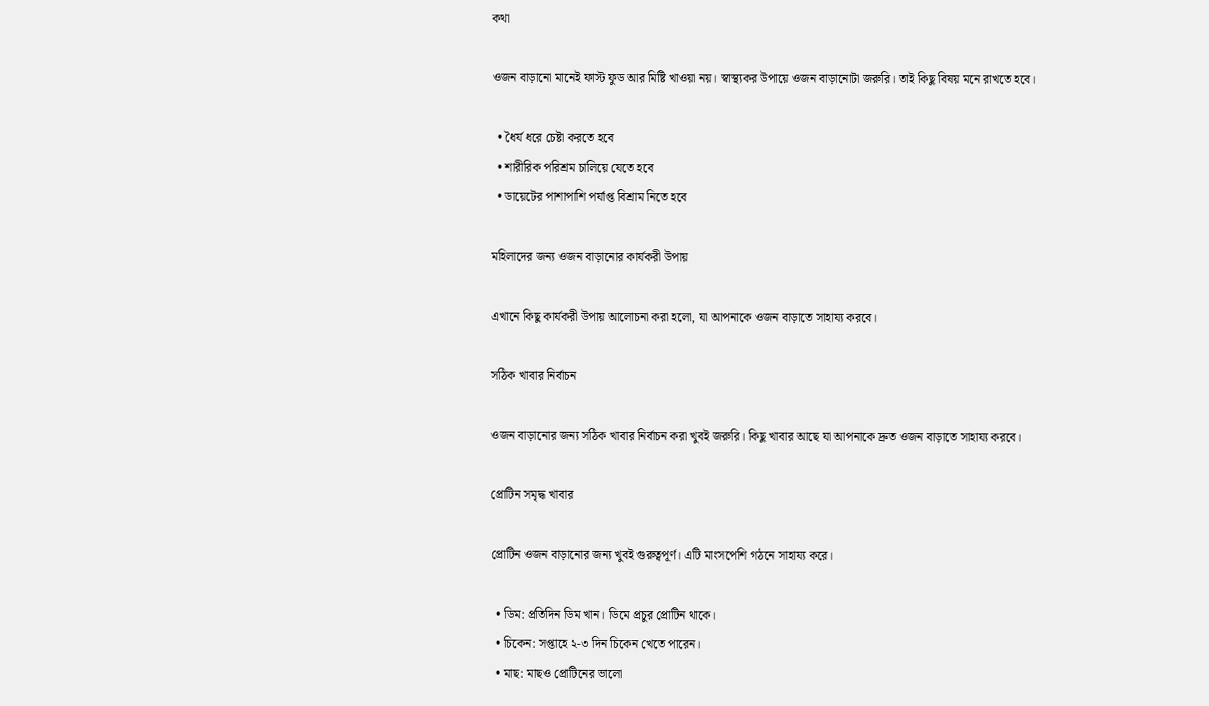কথা

ওজন বাড়ানো মানেই ফাস্ট ফুড আর মিষ্টি খাওয়া নয়। স্বাস্থ্যকর উপায়ে ওজন বাড়ানোটা জরুরি। তাই কিছু বিষয় মনে রাখতে হবে।

  • ধৈর্য ধরে চেষ্টা করতে হবে
  • শারীরিক পরিশ্রম চালিয়ে যেতে হবে
  • ডায়েটের পাশাপাশি পর্যাপ্ত বিশ্রাম নিতে হবে

মহিলাদের জন্য ওজন বাড়ানোর কার্যকরী উপায়

এখানে কিছু কার্যকরী উপায় আলোচনা করা হলো, যা আপনাকে ওজন বাড়াতে সাহায্য করবে।

সঠিক খাবার নির্বাচন

ওজন বাড়ানোর জন্য সঠিক খাবার নির্বাচন করা খুবই জরুরি। কিছু খাবার আছে যা আপনাকে দ্রুত ওজন বাড়াতে সাহায্য করবে।

প্রোটিন সমৃদ্ধ খাবার

প্রোটিন ওজন বাড়ানোর জন্য খুবই গুরুত্বপূর্ণ। এটি মাংসপেশি গঠনে সাহায্য করে।

  • ডিম: প্রতিদিন ডিম খান। ডিমে প্রচুর প্রোটিন থাকে।
  • চিকেন: সপ্তাহে ২-৩ দিন চিকেন খেতে পারেন।
  • মাছ: মাছও প্রোটিনের ভালো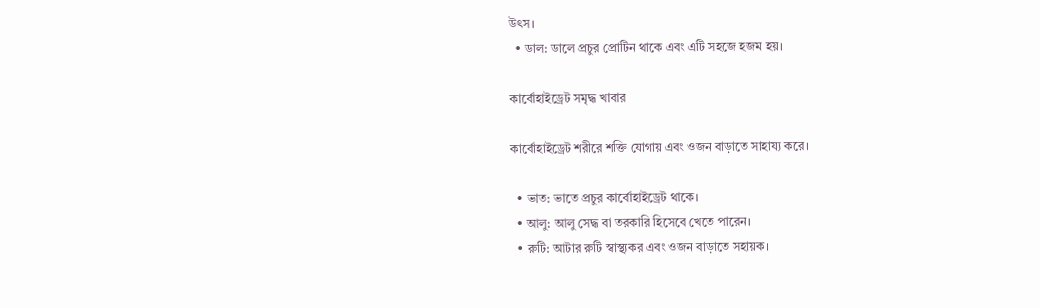উৎস।
  • ডাল: ডালে প্রচুর প্রোটিন থাকে এবং এটি সহজে হজম হয়।

কার্বোহাইড্রেট সমৃদ্ধ খাবার

কার্বোহাইড্রেট শরীরে শক্তি যোগায় এবং ওজন বাড়াতে সাহায্য করে।

  • ভাত: ভাতে প্রচুর কার্বোহাইড্রেট থাকে।
  • আলু: আলু সেদ্ধ বা তরকারি হিসেবে খেতে পারেন।
  • রুটি: আটার রুটি স্বাস্থ্যকর এবং ওজন বাড়াতে সহায়ক।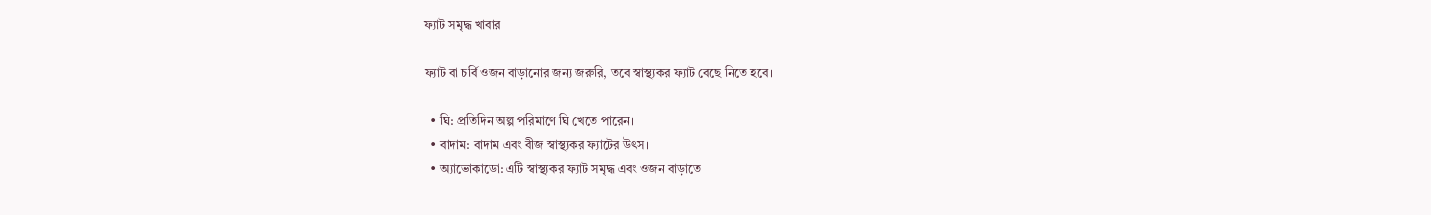ফ্যাট সমৃদ্ধ খাবার

ফ্যাট বা চর্বি ওজন বাড়ানোর জন্য জরুরি, তবে স্বাস্থ্যকর ফ্যাট বেছে নিতে হবে।

  • ঘি: প্রতিদিন অল্প পরিমাণে ঘি খেতে পারেন।
  • বাদাম: বাদাম এবং বীজ স্বাস্থ্যকর ফ্যাটের উৎস।
  • অ্যাভোকাডো: এটি স্বাস্থ্যকর ফ্যাট সমৃদ্ধ এবং ওজন বাড়াতে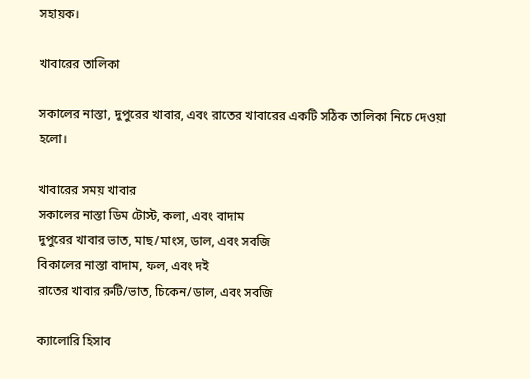সহায়ক।

খাবারের তালিকা

সকালের নাস্তা, দুপুরের খাবার, এবং রাতের খাবারের একটি সঠিক তালিকা নিচে দেওয়া হলো।

খাবারের সময় খাবার
সকালের নাস্তা ডিম টোস্ট, কলা, এবং বাদাম
দুপুরের খাবার ভাত, মাছ/মাংস, ডাল, এবং সবজি
বিকালের নাস্তা বাদাম, ফল, এবং দই
রাতের খাবার রুটি/ভাত, চিকেন/ডাল, এবং সবজি

ক্যালোরি হিসাব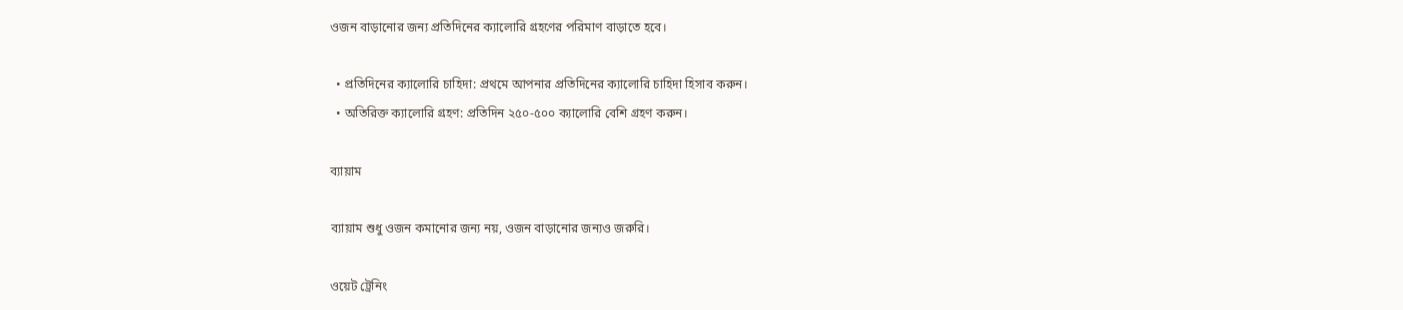ওজন বাড়ানোর জন্য প্রতিদিনের ক্যালোরি গ্রহণের পরিমাণ বাড়াতে হবে।

  • প্রতিদিনের ক্যালোরি চাহিদা: প্রথমে আপনার প্রতিদিনের ক্যালোরি চাহিদা হিসাব করুন।
  • অতিরিক্ত ক্যালোরি গ্রহণ: প্রতিদিন ২৫০-৫০০ ক্যালোরি বেশি গ্রহণ করুন।

ব্যায়াম

ব্যায়াম শুধু ওজন কমানোর জন্য নয়, ওজন বাড়ানোর জন্যও জরুরি।

ওয়েট ট্রেনিং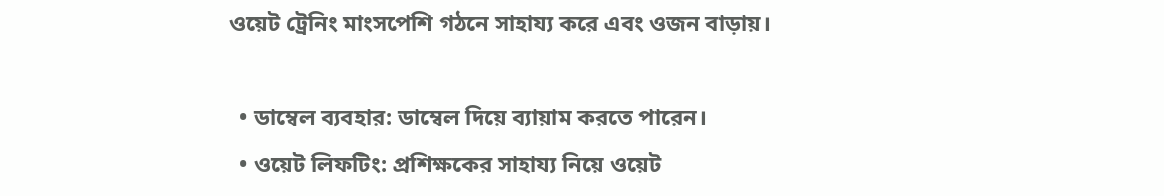ওয়েট ট্রেনিং মাংসপেশি গঠনে সাহায্য করে এবং ওজন বাড়ায়।

  • ডাম্বেল ব্যবহার: ডাম্বেল দিয়ে ব্যায়াম করতে পারেন।
  • ওয়েট লিফটিং: প্রশিক্ষকের সাহায্য নিয়ে ওয়েট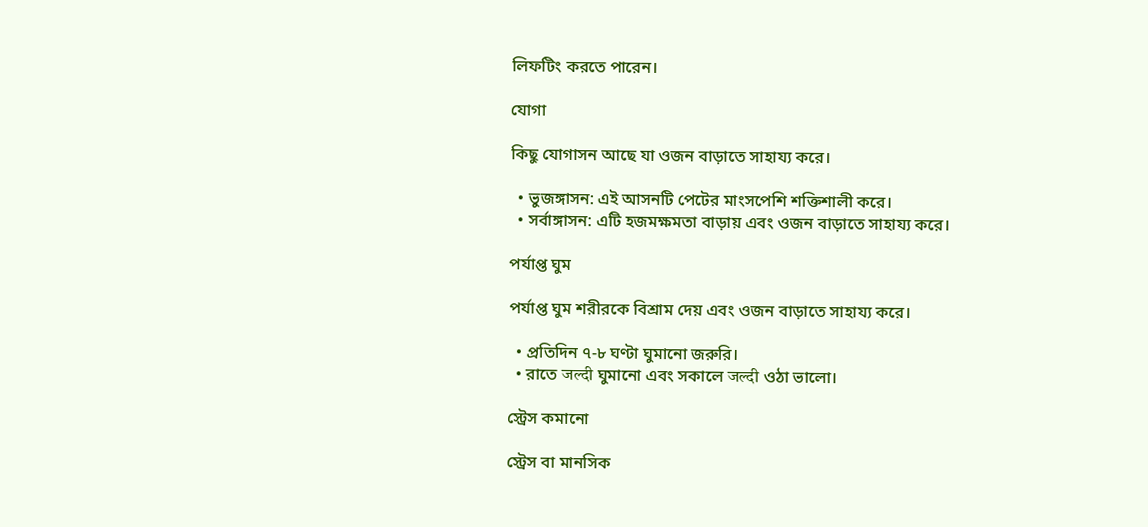লিফটিং করতে পারেন।

যোগা

কিছু যোগাসন আছে যা ওজন বাড়াতে সাহায্য করে।

  • ভুজঙ্গাসন: এই আসনটি পেটের মাংসপেশি শক্তিশালী করে।
  • সর্বাঙ্গাসন: এটি হজমক্ষমতা বাড়ায় এবং ওজন বাড়াতে সাহায্য করে।

পর্যাপ্ত ঘুম

পর্যাপ্ত ঘুম শরীরকে বিশ্রাম দেয় এবং ওজন বাড়াতে সাহায্য করে।

  • প্রতিদিন ৭-৮ ঘণ্টা ঘুমানো জরুরি।
  • রাতে जल्दी ঘুমানো এবং সকালে जल्दी ওঠা ভালো।

স্ট্রেস কমানো

স্ট্রেস বা মানসিক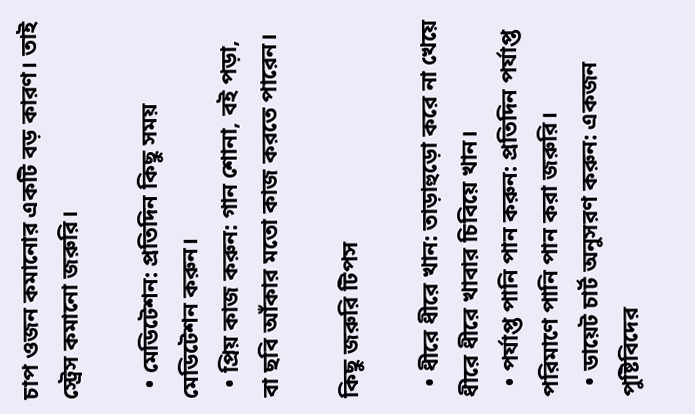চাপ ওজন কমানোর একটি বড় কারণ। তাই স্ট্রেস কমানো জরুরি।

  • মেডিটেশন: প্রতিদিন কিছু সময় মেডিটেশন করুন।
  • প্রিয় কাজ করুন: গান শোনা, বই পড়া, বা ছবি আঁকার মতো কাজ করতে পারেন।

কিছু জরুরি টিপস

  • ধীরে ধীরে খান: তাড়াহুড়ো করে না খেয়ে ধীরে ধীরে খাবার চিবিয়ে খান।
  • পর্যাপ্ত পানি পান করুন: প্রতিদিন পর্যাপ্ত পরিমাণে পানি পান করা জরুরি।
  • ডায়েট চার্ট অনুসরণ করুন: একজন পুষ্টিবিদের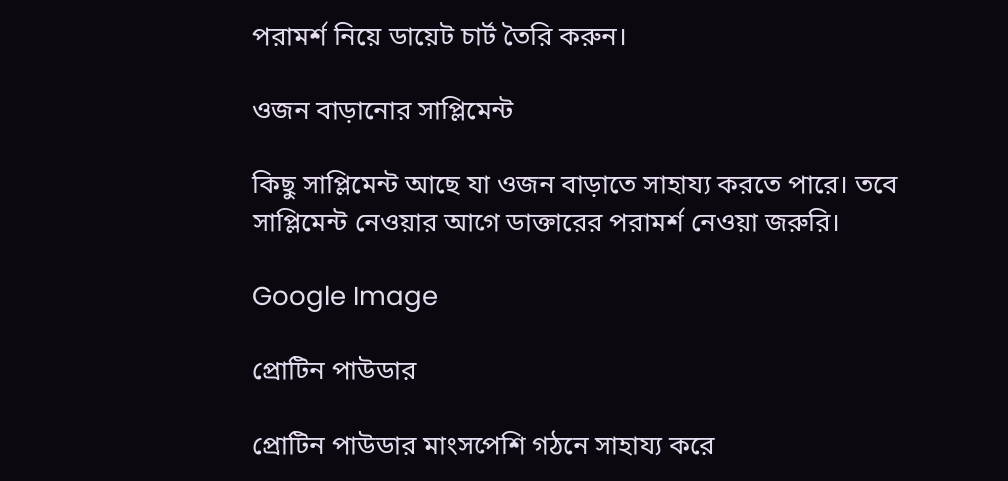পরামর্শ নিয়ে ডায়েট চার্ট তৈরি করুন।

ওজন বাড়ানোর সাপ্লিমেন্ট

কিছু সাপ্লিমেন্ট আছে যা ওজন বাড়াতে সাহায্য করতে পারে। তবে সাপ্লিমেন্ট নেওয়ার আগে ডাক্তারের পরামর্শ নেওয়া জরুরি।

Google Image

প্রোটিন পাউডার

প্রোটিন পাউডার মাংসপেশি গঠনে সাহায্য করে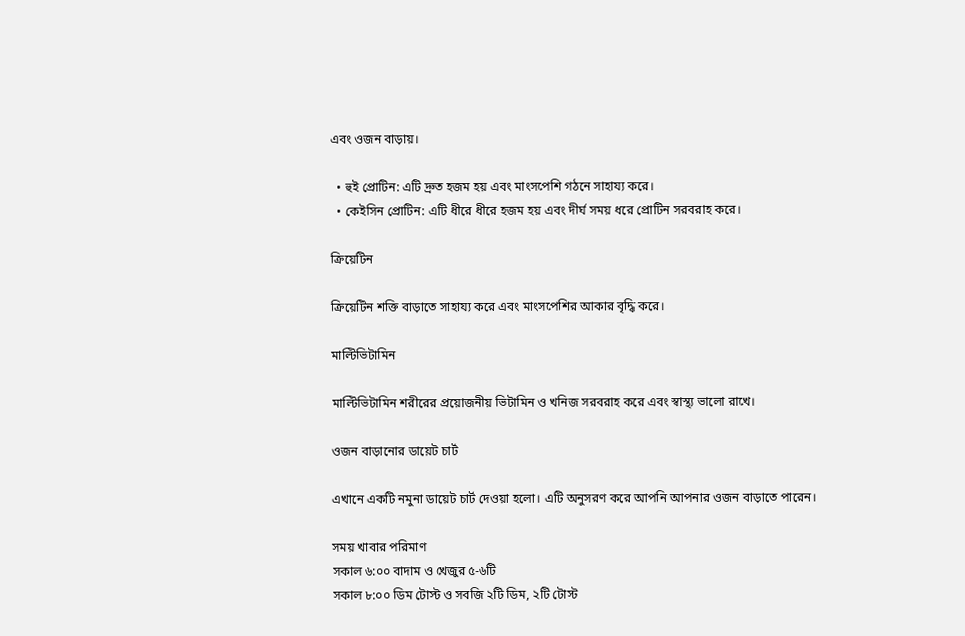এবং ওজন বাড়ায়।

  • হুই প্রোটিন: এটি দ্রুত হজম হয় এবং মাংসপেশি গঠনে সাহায্য করে।
  • কেইসিন প্রোটিন: এটি ধীরে ধীরে হজম হয় এবং দীর্ঘ সময় ধরে প্রোটিন সরবরাহ করে।

ক্রিয়েটিন

ক্রিয়েটিন শক্তি বাড়াতে সাহায্য করে এবং মাংসপেশির আকার বৃদ্ধি করে।

মাল্টিভিটামিন

মাল্টিভিটামিন শরীরের প্রয়োজনীয় ভিটামিন ও খনিজ সরবরাহ করে এবং স্বাস্থ্য ভালো রাখে।

ওজন বাড়ানোর ডায়েট চার্ট

এখানে একটি নমুনা ডায়েট চার্ট দেওয়া হলো। এটি অনুসরণ করে আপনি আপনার ওজন বাড়াতে পারেন।

সময় খাবার পরিমাণ
সকাল ৬:০০ বাদাম ও খেজুর ৫-৬টি
সকাল ৮:০০ ডিম টোস্ট ও সবজি ২টি ডিম, ২টি টোস্ট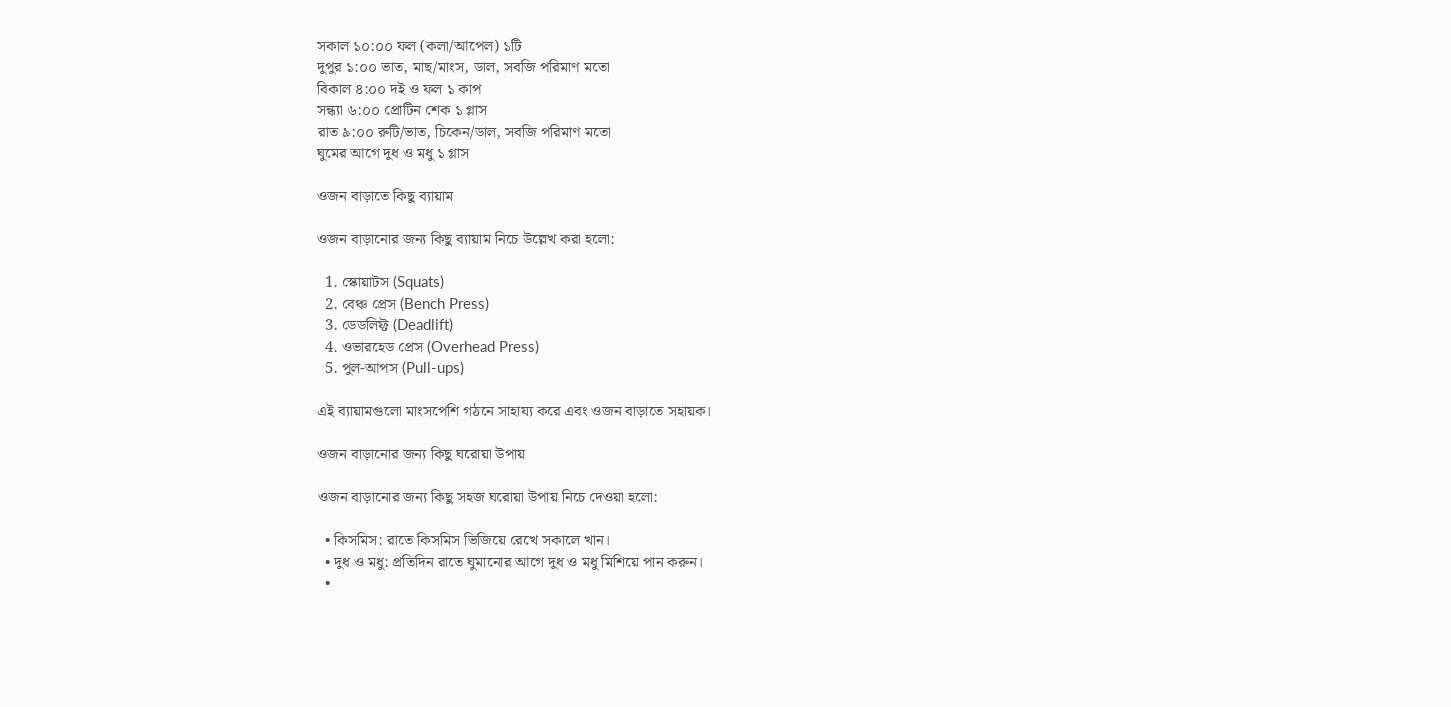সকাল ১০:০০ ফল (কলা/আপেল) ১টি
দুপুর ১:০০ ভাত, মাছ/মাংস, ডাল, সবজি পরিমাণ মতো
বিকাল ৪:০০ দই ও ফল ১ কাপ
সন্ধ্যা ৬:০০ প্রোটিন শেক ১ গ্লাস
রাত ৯:০০ রুটি/ভাত, চিকেন/ডাল, সবজি পরিমাণ মতো
ঘুমের আগে দুধ ও মধু ১ গ্লাস

ওজন বাড়াতে কিছু ব্যায়াম

ওজন বাড়ানোর জন্য কিছু ব্যায়াম নিচে উল্লেখ করা হলো:

  1. স্কোয়াটস (Squats)
  2. বেঞ্চ প্রেস (Bench Press)
  3. ডেডলিফ্ট (Deadlift)
  4. ওভারহেড প্রেস (Overhead Press)
  5. পুল-আপস (Pull-ups)

এই ব্যায়ামগুলো মাংসপেশি গঠনে সাহায্য করে এবং ওজন বাড়াতে সহায়ক।

ওজন বাড়ানোর জন্য কিছু ঘরোয়া উপায়

ওজন বাড়ানোর জন্য কিছু সহজ ঘরোয়া উপায় নিচে দেওয়া হলো:

  • কিসমিস: রাতে কিসমিস ভিজিয়ে রেখে সকালে খান।
  • দুধ ও মধু: প্রতিদিন রাতে ঘুমানোর আগে দুধ ও মধু মিশিয়ে পান করুন।
  •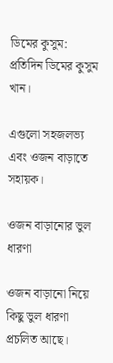ডিমের কুসুম: প্রতিদিন ডিমের কুসুম খান।

এগুলো সহজলভ্য এবং ওজন বাড়াতে সহায়ক।

ওজন বাড়ানোর ভুল ধারণা

ওজন বাড়ানো নিয়ে কিছু ভুল ধারণা প্রচলিত আছে।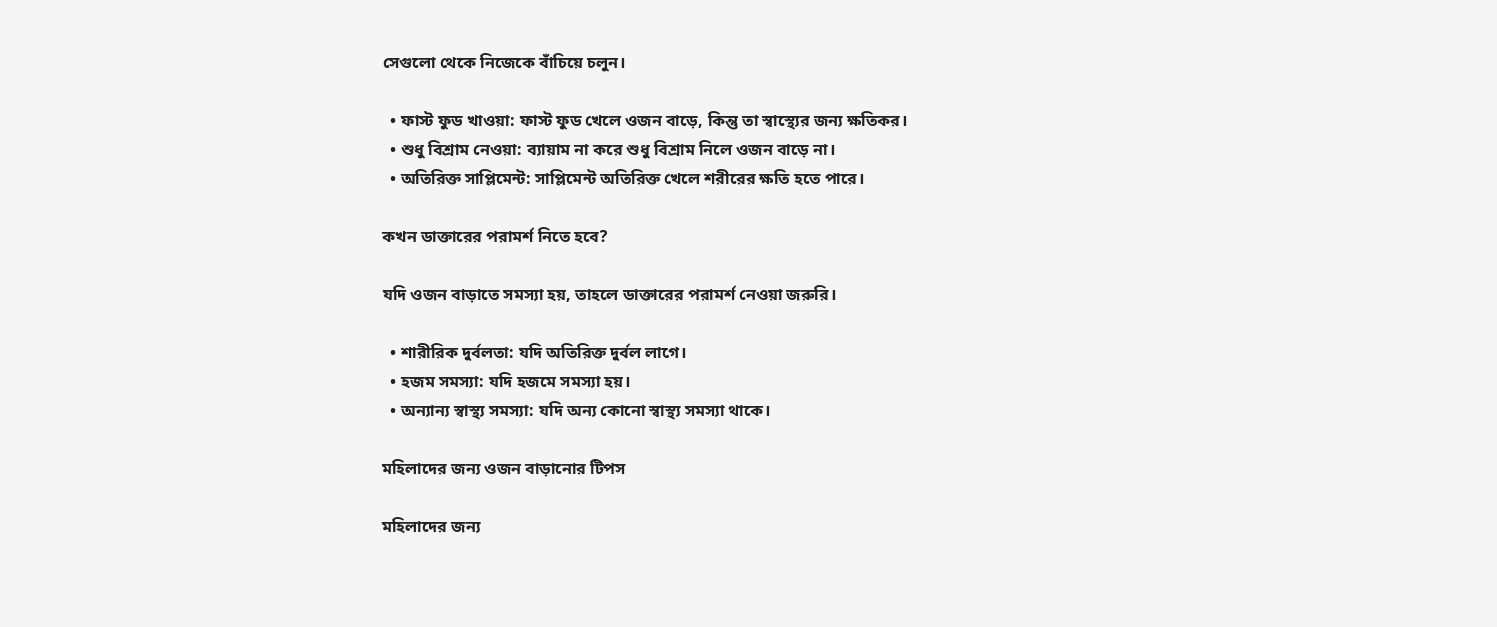সেগুলো থেকে নিজেকে বাঁচিয়ে চলুন।

  • ফাস্ট ফুড খাওয়া: ফাস্ট ফুড খেলে ওজন বাড়ে, কিন্তু তা স্বাস্থ্যের জন্য ক্ষতিকর।
  • শুধু বিশ্রাম নেওয়া: ব্যায়াম না করে শুধু বিশ্রাম নিলে ওজন বাড়ে না।
  • অতিরিক্ত সাপ্লিমেন্ট: সাপ্লিমেন্ট অতিরিক্ত খেলে শরীরের ক্ষতি হতে পারে।

কখন ডাক্তারের পরামর্শ নিতে হবে?

যদি ওজন বাড়াতে সমস্যা হয়, তাহলে ডাক্তারের পরামর্শ নেওয়া জরুরি।

  • শারীরিক দুর্বলতা: যদি অতিরিক্ত দুর্বল লাগে।
  • হজম সমস্যা: যদি হজমে সমস্যা হয়।
  • অন্যান্য স্বাস্থ্য সমস্যা: যদি অন্য কোনো স্বাস্থ্য সমস্যা থাকে।

মহিলাদের জন্য ওজন বাড়ানোর টিপস

মহিলাদের জন্য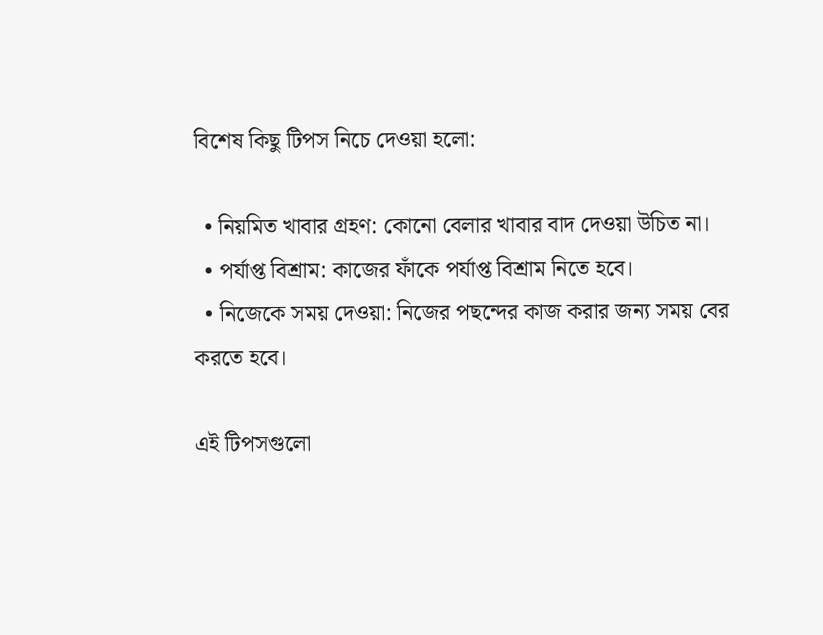বিশেষ কিছু টিপস নিচে দেওয়া হলো:

  • নিয়মিত খাবার গ্রহণ: কোনো বেলার খাবার বাদ দেওয়া উচিত না।
  • পর্যাপ্ত বিশ্রাম: কাজের ফাঁকে পর্যাপ্ত বিশ্রাম নিতে হবে।
  • নিজেকে সময় দেওয়া: নিজের পছন্দের কাজ করার জন্য সময় বের করতে হবে।

এই টিপসগুলো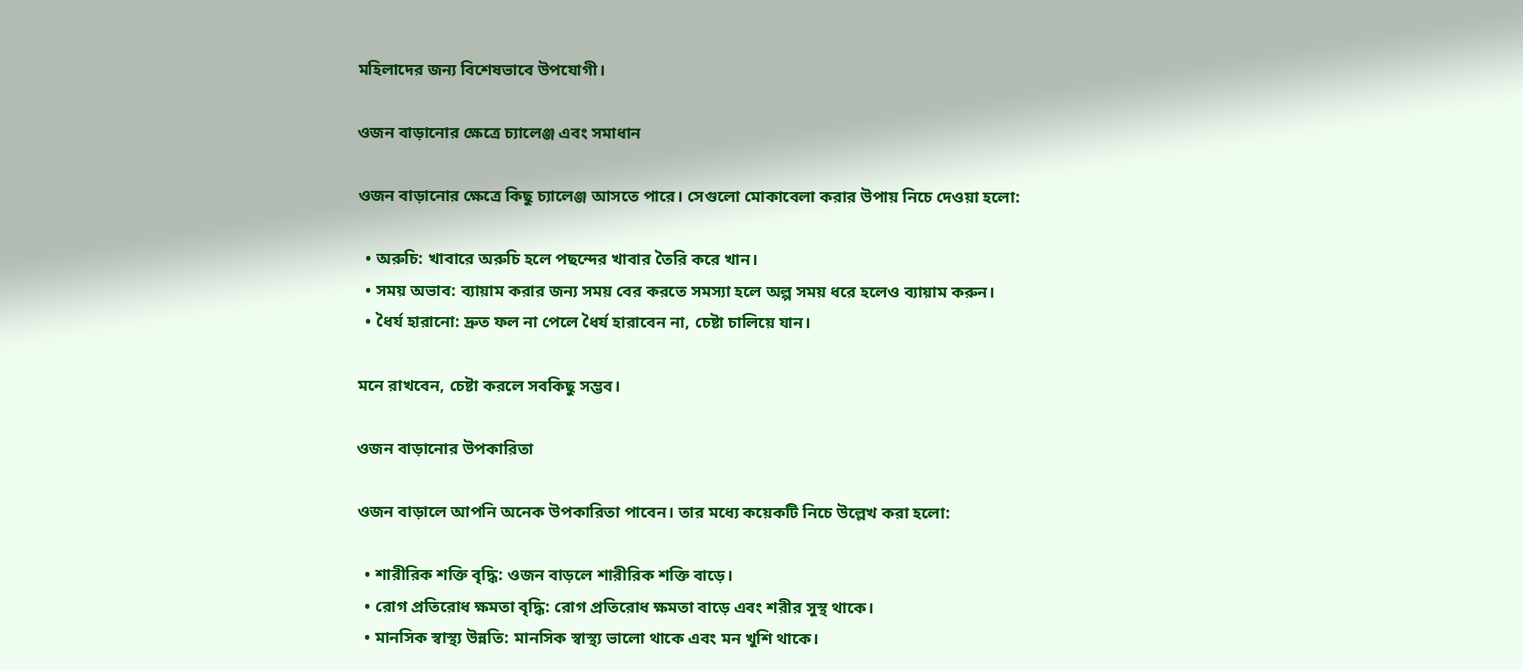মহিলাদের জন্য বিশেষভাবে উপযোগী।

ওজন বাড়ানোর ক্ষেত্রে চ্যালেঞ্জ এবং সমাধান

ওজন বাড়ানোর ক্ষেত্রে কিছু চ্যালেঞ্জ আসতে পারে। সেগুলো মোকাবেলা করার উপায় নিচে দেওয়া হলো:

  • অরুচি: খাবারে অরুচি হলে পছন্দের খাবার তৈরি করে খান।
  • সময় অভাব: ব্যায়াম করার জন্য সময় বের করতে সমস্যা হলে অল্প সময় ধরে হলেও ব্যায়াম করুন।
  • ধৈর্য হারানো: দ্রুত ফল না পেলে ধৈর্য হারাবেন না, চেষ্টা চালিয়ে যান।

মনে রাখবেন, চেষ্টা করলে সবকিছু সম্ভব।

ওজন বাড়ানোর উপকারিতা

ওজন বাড়ালে আপনি অনেক উপকারিতা পাবেন। তার মধ্যে কয়েকটি নিচে উল্লেখ করা হলো:

  • শারীরিক শক্তি বৃদ্ধি: ওজন বাড়লে শারীরিক শক্তি বাড়ে।
  • রোগ প্রতিরোধ ক্ষমতা বৃদ্ধি: রোগ প্রতিরোধ ক্ষমতা বাড়ে এবং শরীর সুস্থ থাকে।
  • মানসিক স্বাস্থ্য উন্নতি: মানসিক স্বাস্থ্য ভালো থাকে এবং মন খুশি থাকে।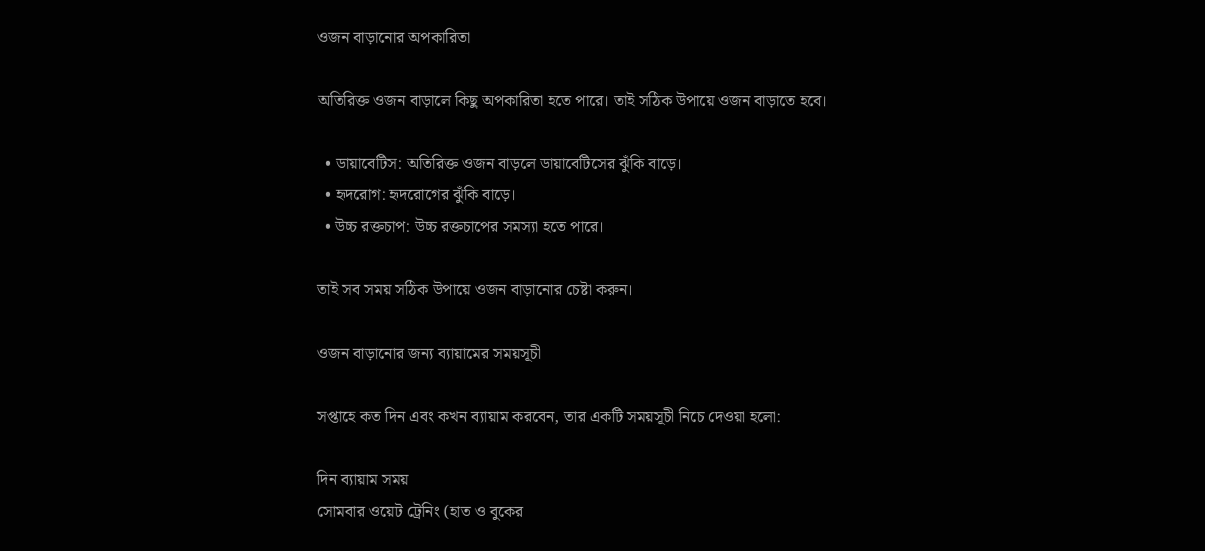ওজন বাড়ানোর অপকারিতা

অতিরিক্ত ওজন বাড়ালে কিছু অপকারিতা হতে পারে। তাই সঠিক উপায়ে ওজন বাড়াতে হবে।

  • ডায়াবেটিস: অতিরিক্ত ওজন বাড়লে ডায়াবেটিসের ঝুঁকি বাড়ে।
  • হৃদরোগ: হৃদরোগের ঝুঁকি বাড়ে।
  • উচ্চ রক্তচাপ: উচ্চ রক্তচাপের সমস্যা হতে পারে।

তাই সব সময় সঠিক উপায়ে ওজন বাড়ানোর চেষ্টা করুন।

ওজন বাড়ানোর জন্য ব্যায়ামের সময়সূচী

সপ্তাহে কত দিন এবং কখন ব্যায়াম করবেন, তার একটি সময়সূচী নিচে দেওয়া হলো:

দিন ব্যায়াম সময়
সোমবার ওয়েট ট্রেনিং (হাত ও বুকের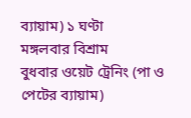ব্যায়াম) ১ ঘণ্টা
মঙ্গলবার বিশ্রাম
বুধবার ওয়েট ট্রেনিং (পা ও পেটের ব্যায়াম)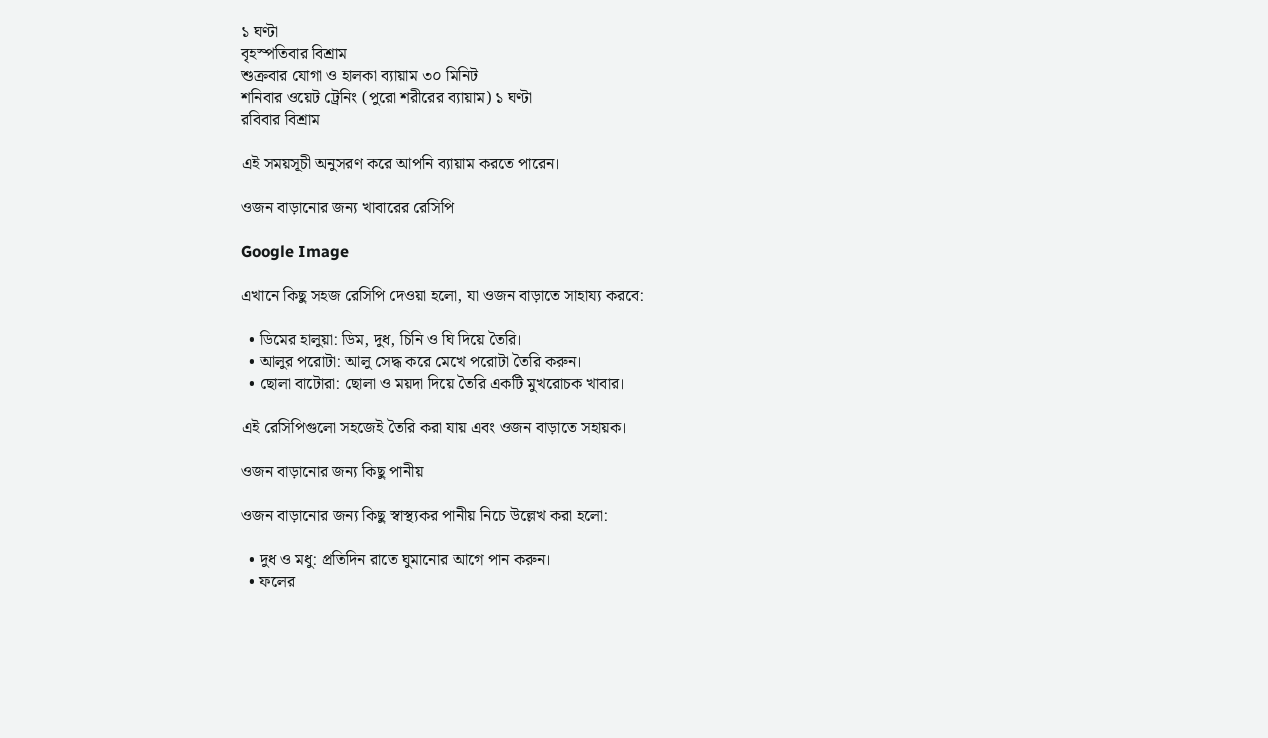১ ঘণ্টা
বৃহস্পতিবার বিশ্রাম
শুক্রবার যোগা ও হালকা ব্যায়াম ৩০ মিনিট
শনিবার ওয়েট ট্রেনিং (পুরো শরীরের ব্যায়াম) ১ ঘণ্টা
রবিবার বিশ্রাম

এই সময়সূচী অনুসরণ করে আপনি ব্যায়াম করতে পারেন।

ওজন বাড়ানোর জন্য খাবারের রেসিপি

Google Image

এখানে কিছু সহজ রেসিপি দেওয়া হলো, যা ওজন বাড়াতে সাহায্য করবে:

  • ডিমের হালুয়া: ডিম, দুধ, চিনি ও ঘি দিয়ে তৈরি।
  • আলুর পরোটা: আলু সেদ্ধ করে মেখে পরোটা তৈরি করুন।
  • ছোলা বাটোরা: ছোলা ও ময়দা দিয়ে তৈরি একটি মুখরোচক খাবার।

এই রেসিপিগুলো সহজেই তৈরি করা যায় এবং ওজন বাড়াতে সহায়ক।

ওজন বাড়ানোর জন্য কিছু পানীয়

ওজন বাড়ানোর জন্য কিছু স্বাস্থ্যকর পানীয় নিচে উল্লেখ করা হলো:

  • দুধ ও মধু: প্রতিদিন রাতে ঘুমানোর আগে পান করুন।
  • ফলের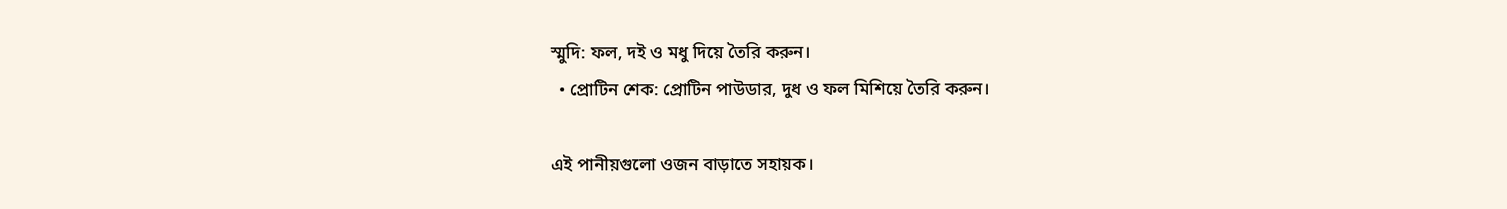স্মুদি: ফল, দই ও মধু দিয়ে তৈরি করুন।
  • প্রোটিন শেক: প্রোটিন পাউডার, দুধ ও ফল মিশিয়ে তৈরি করুন।

এই পানীয়গুলো ওজন বাড়াতে সহায়ক।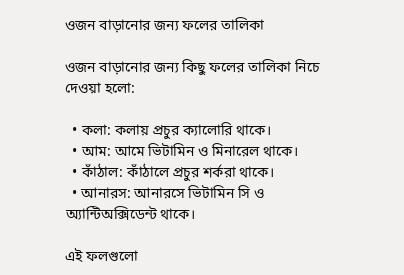ওজন বাড়ানোর জন্য ফলের তালিকা

ওজন বাড়ানোর জন্য কিছু ফলের তালিকা নিচে দেওয়া হলো:

  • কলা: কলায় প্রচুর ক্যালোরি থাকে।
  • আম: আমে ভিটামিন ও মিনারেল থাকে।
  • কাঁঠাল: কাঁঠালে প্রচুর শর্করা থাকে।
  • আনারস: আনারসে ভিটামিন সি ও অ্যান্টিঅক্সিডেন্ট থাকে।

এই ফলগুলো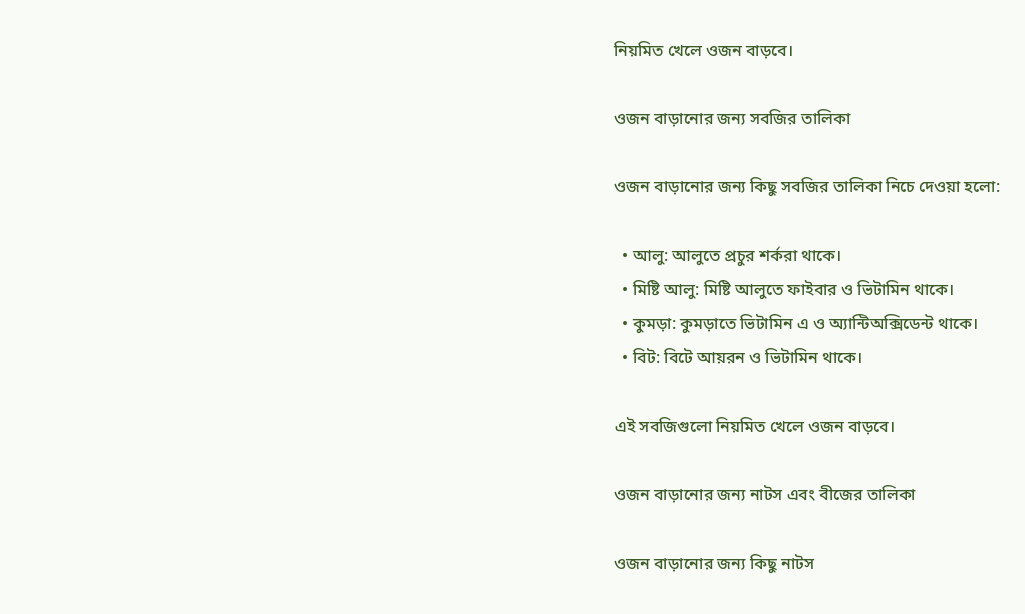নিয়মিত খেলে ওজন বাড়বে।

ওজন বাড়ানোর জন্য সবজির তালিকা

ওজন বাড়ানোর জন্য কিছু সবজির তালিকা নিচে দেওয়া হলো:

  • আলু: আলুতে প্রচুর শর্করা থাকে।
  • মিষ্টি আলু: মিষ্টি আলুতে ফাইবার ও ভিটামিন থাকে।
  • কুমড়া: কুমড়াতে ভিটামিন এ ও অ্যান্টিঅক্সিডেন্ট থাকে।
  • বিট: বিটে আয়রন ও ভিটামিন থাকে।

এই সবজিগুলো নিয়মিত খেলে ওজন বাড়বে।

ওজন বাড়ানোর জন্য নাটস এবং বীজের তালিকা

ওজন বাড়ানোর জন্য কিছু নাটস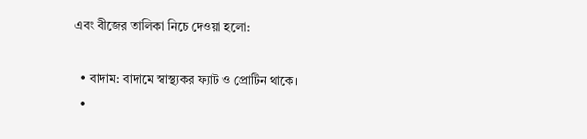এবং বীজের তালিকা নিচে দেওয়া হলো:

  • বাদাম: বাদামে স্বাস্থ্যকর ফ্যাট ও প্রোটিন থাকে।
  •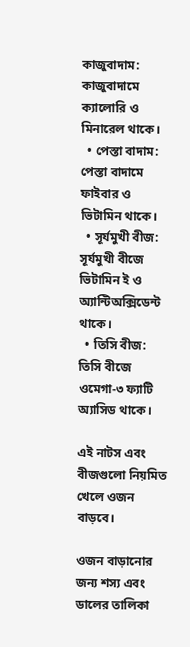কাজুবাদাম: কাজুবাদামে ক্যালোরি ও মিনারেল থাকে।
  • পেস্তা বাদাম: পেস্তা বাদামে ফাইবার ও ভিটামিন থাকে।
  • সূর্যমুখী বীজ: সূর্যমুখী বীজে ভিটামিন ই ও অ্যান্টিঅক্সিডেন্ট থাকে।
  • তিসি বীজ: তিসি বীজে ওমেগা-৩ ফ্যাটি অ্যাসিড থাকে।

এই নাটস এবং বীজগুলো নিয়মিত খেলে ওজন বাড়বে।

ওজন বাড়ানোর জন্য শস্য এবং ডালের তালিকা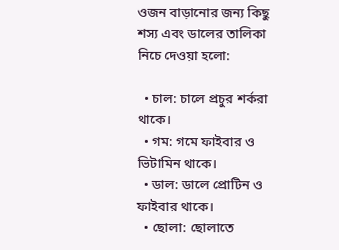ওজন বাড়ানোর জন্য কিছু শস্য এবং ডালের তালিকা নিচে দেওয়া হলো:

  • চাল: চালে প্রচুর শর্করা থাকে।
  • গম: গমে ফাইবার ও ভিটামিন থাকে।
  • ডাল: ডালে প্রোটিন ও ফাইবার থাকে।
  • ছোলা: ছোলাতে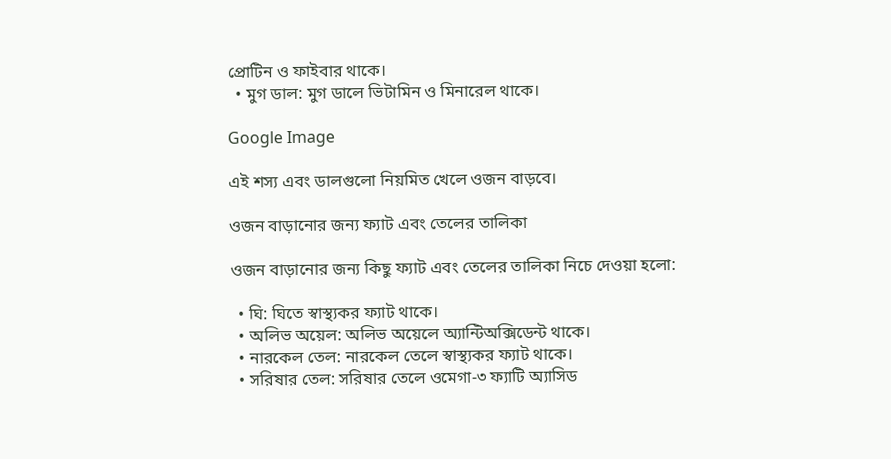প্রোটিন ও ফাইবার থাকে।
  • মুগ ডাল: মুগ ডালে ভিটামিন ও মিনারেল থাকে।

Google Image

এই শস্য এবং ডালগুলো নিয়মিত খেলে ওজন বাড়বে।

ওজন বাড়ানোর জন্য ফ্যাট এবং তেলের তালিকা

ওজন বাড়ানোর জন্য কিছু ফ্যাট এবং তেলের তালিকা নিচে দেওয়া হলো:

  • ঘি: ঘিতে স্বাস্থ্যকর ফ্যাট থাকে।
  • অলিভ অয়েল: অলিভ অয়েলে অ্যান্টিঅক্সিডেন্ট থাকে।
  • নারকেল তেল: নারকেল তেলে স্বাস্থ্যকর ফ্যাট থাকে।
  • সরিষার তেল: সরিষার তেলে ওমেগা-৩ ফ্যাটি অ্যাসিড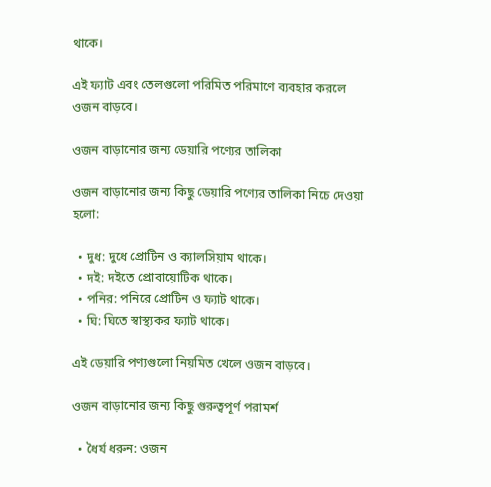থাকে।

এই ফ্যাট এবং তেলগুলো পরিমিত পরিমাণে ব্যবহার করলে ওজন বাড়বে।

ওজন বাড়ানোর জন্য ডেয়ারি পণ্যের তালিকা

ওজন বাড়ানোর জন্য কিছু ডেয়ারি পণ্যের তালিকা নিচে দেওয়া হলো:

  • দুধ: দুধে প্রোটিন ও ক্যালসিয়াম থাকে।
  • দই: দইতে প্রোবায়োটিক থাকে।
  • পনির: পনিরে প্রোটিন ও ফ্যাট থাকে।
  • ঘি: ঘিতে স্বাস্থ্যকর ফ্যাট থাকে।

এই ডেয়ারি পণ্যগুলো নিয়মিত খেলে ওজন বাড়বে।

ওজন বাড়ানোর জন্য কিছু গুরুত্বপূর্ণ পরামর্শ

  • ধৈর্য ধরুন: ওজন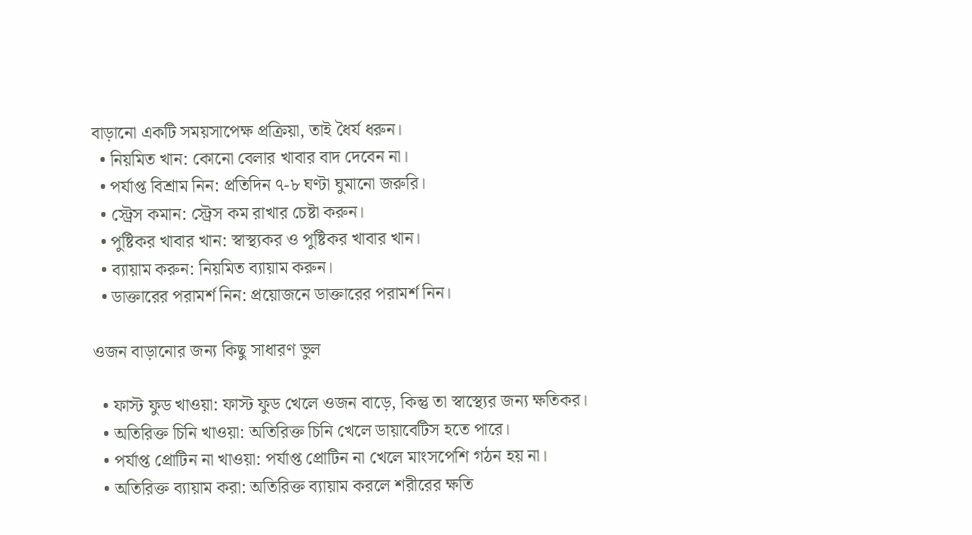বাড়ানো একটি সময়সাপেক্ষ প্রক্রিয়া, তাই ধৈর্য ধরুন।
  • নিয়মিত খান: কোনো বেলার খাবার বাদ দেবেন না।
  • পর্যাপ্ত বিশ্রাম নিন: প্রতিদিন ৭-৮ ঘণ্টা ঘুমানো জরুরি।
  • স্ট্রেস কমান: স্ট্রেস কম রাখার চেষ্টা করুন।
  • পুষ্টিকর খাবার খান: স্বাস্থ্যকর ও পুষ্টিকর খাবার খান।
  • ব্যায়াম করুন: নিয়মিত ব্যায়াম করুন।
  • ডাক্তারের পরামর্শ নিন: প্রয়োজনে ডাক্তারের পরামর্শ নিন।

ওজন বাড়ানোর জন্য কিছু সাধারণ ভুল

  • ফাস্ট ফুড খাওয়া: ফাস্ট ফুড খেলে ওজন বাড়ে, কিন্তু তা স্বাস্থ্যের জন্য ক্ষতিকর।
  • অতিরিক্ত চিনি খাওয়া: অতিরিক্ত চিনি খেলে ডায়াবেটিস হতে পারে।
  • পর্যাপ্ত প্রোটিন না খাওয়া: পর্যাপ্ত প্রোটিন না খেলে মাংসপেশি গঠন হয় না।
  • অতিরিক্ত ব্যায়াম করা: অতিরিক্ত ব্যায়াম করলে শরীরের ক্ষতি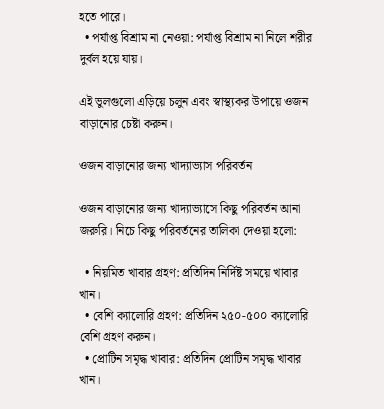হতে পারে।
  • পর্যাপ্ত বিশ্রাম না নেওয়া: পর্যাপ্ত বিশ্রাম না নিলে শরীর দুর্বল হয়ে যায়।

এই ভুলগুলো এড়িয়ে চলুন এবং স্বাস্থ্যকর উপায়ে ওজন বাড়ানোর চেষ্টা করুন।

ওজন বাড়ানোর জন্য খাদ্যাভ্যাস পরিবর্তন

ওজন বাড়ানোর জন্য খাদ্যাভ্যাসে কিছু পরিবর্তন আনা জরুরি। নিচে কিছু পরিবর্তনের তালিকা দেওয়া হলো:

  • নিয়মিত খাবার গ্রহণ: প্রতিদিন নির্দিষ্ট সময়ে খাবার খান।
  • বেশি ক্যালোরি গ্রহণ: প্রতিদিন ২৫০-৫০০ ক্যালোরি বেশি গ্রহণ করুন।
  • প্রোটিন সমৃদ্ধ খাবার: প্রতিদিন প্রোটিন সমৃদ্ধ খাবার খান।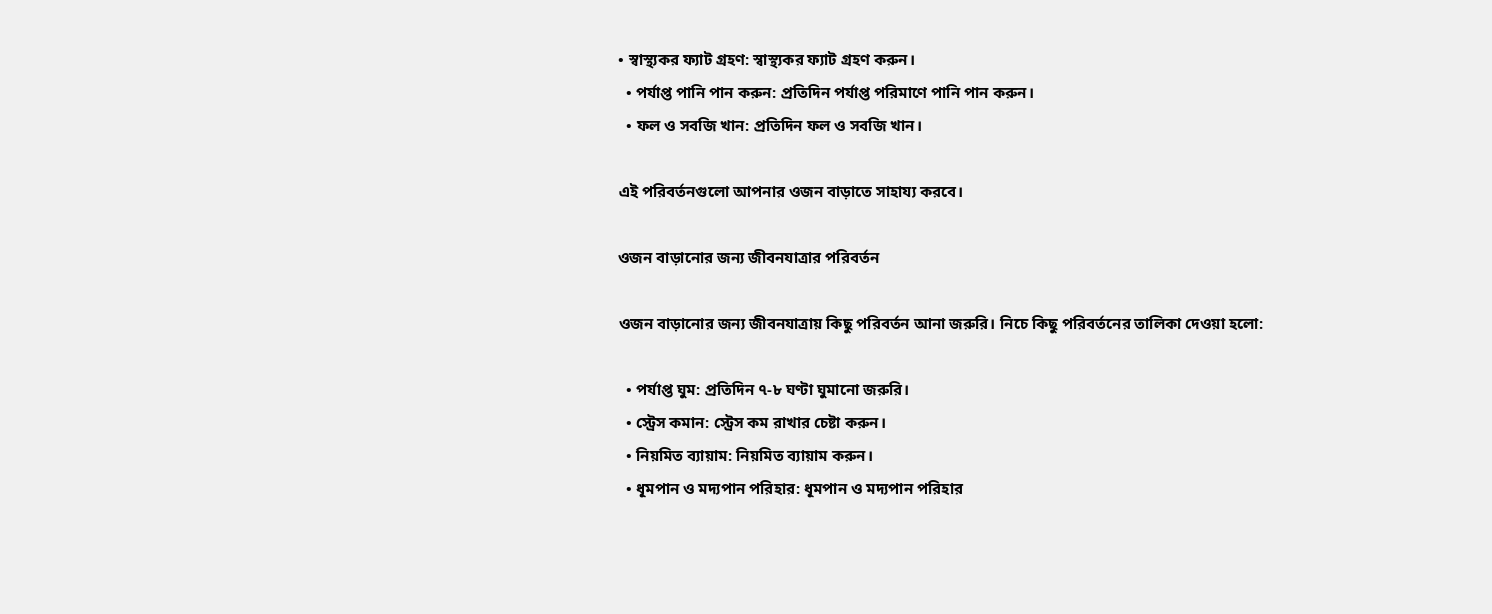• স্বাস্থ্যকর ফ্যাট গ্রহণ: স্বাস্থ্যকর ফ্যাট গ্রহণ করুন।
  • পর্যাপ্ত পানি পান করুন: প্রতিদিন পর্যাপ্ত পরিমাণে পানি পান করুন।
  • ফল ও সবজি খান: প্রতিদিন ফল ও সবজি খান।

এই পরিবর্তনগুলো আপনার ওজন বাড়াতে সাহায্য করবে।

ওজন বাড়ানোর জন্য জীবনযাত্রার পরিবর্তন

ওজন বাড়ানোর জন্য জীবনযাত্রায় কিছু পরিবর্তন আনা জরুরি। নিচে কিছু পরিবর্তনের তালিকা দেওয়া হলো:

  • পর্যাপ্ত ঘুম: প্রতিদিন ৭-৮ ঘণ্টা ঘুমানো জরুরি।
  • স্ট্রেস কমান: স্ট্রেস কম রাখার চেষ্টা করুন।
  • নিয়মিত ব্যায়াম: নিয়মিত ব্যায়াম করুন।
  • ধূমপান ও মদ্যপান পরিহার: ধূমপান ও মদ্যপান পরিহার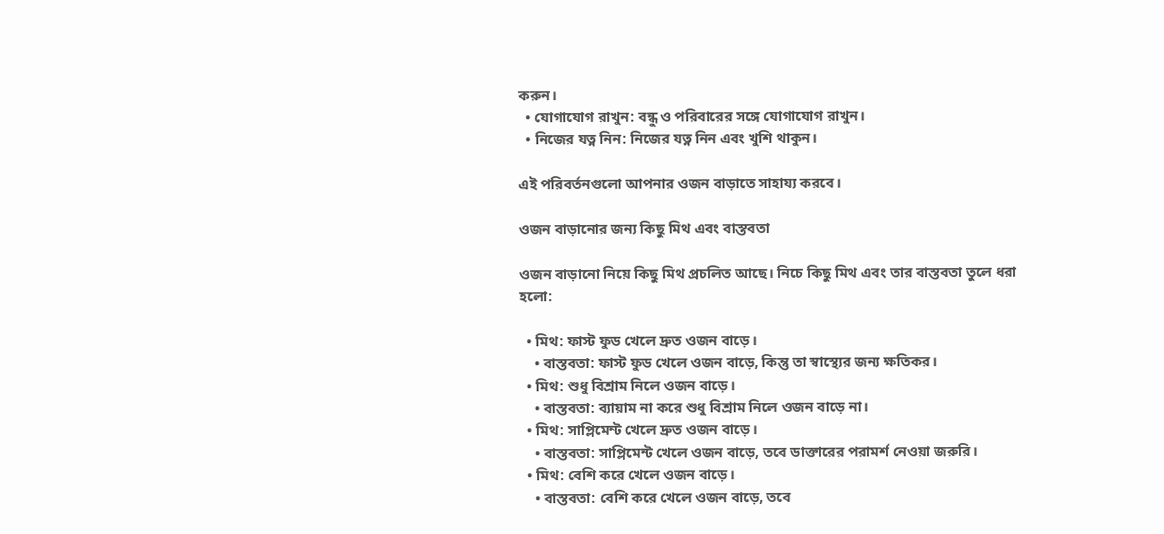করুন।
  • যোগাযোগ রাখুন: বন্ধু ও পরিবারের সঙ্গে যোগাযোগ রাখুন।
  • নিজের যত্ন নিন: নিজের যত্ন নিন এবং খুশি থাকুন।

এই পরিবর্তনগুলো আপনার ওজন বাড়াতে সাহায্য করবে।

ওজন বাড়ানোর জন্য কিছু মিথ এবং বাস্তবতা

ওজন বাড়ানো নিয়ে কিছু মিথ প্রচলিত আছে। নিচে কিছু মিথ এবং তার বাস্তবতা তুলে ধরা হলো:

  • মিথ: ফাস্ট ফুড খেলে দ্রুত ওজন বাড়ে।
    • বাস্তবতা: ফাস্ট ফুড খেলে ওজন বাড়ে, কিন্তু তা স্বাস্থ্যের জন্য ক্ষতিকর।
  • মিথ: শুধু বিশ্রাম নিলে ওজন বাড়ে।
    • বাস্তবতা: ব্যায়াম না করে শুধু বিশ্রাম নিলে ওজন বাড়ে না।
  • মিথ: সাপ্লিমেন্ট খেলে দ্রুত ওজন বাড়ে।
    • বাস্তবতা: সাপ্লিমেন্ট খেলে ওজন বাড়ে, তবে ডাক্তারের পরামর্শ নেওয়া জরুরি।
  • মিথ: বেশি করে খেলে ওজন বাড়ে।
    • বাস্তবতা: বেশি করে খেলে ওজন বাড়ে, তবে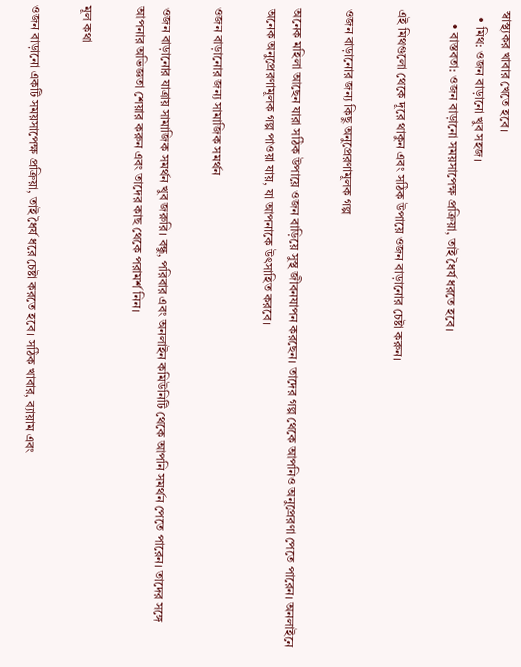স্বাস্থ্যকর খাবার খেতে হবে।
  • মিথ: ওজন বাড়ানো খুব সহজ।
    • বাস্তবতা: ওজন বাড়ানো সময়সাপেক্ষ প্রক্রিয়া, তাই ধৈর্য ধরতে হবে।

এই মিথগুলো থেকে দূরে থাকুন এবং সঠিক উপায়ে ওজন বাড়ানোর চেষ্টা করুন।

ওজন বাড়ানোর জন্য কিছু অনুপ্রেরণামূলক গল্প

অনেক মহিলা আছেন যারা সঠিক উপায়ে ওজন বাড়িয়ে সুস্থ জীবনযাপন করছেন। তাদের গল্প থেকে আপনিও অনুপ্রেরণা পেতে পারেন। অনলাইনে অনেক অনুপ্রেরণামূলক গল্প পাওয়া যায়, যা আপনাকে উৎসাহিত করবে।

ওজন বাড়ানোর জন্য সামাজিক সমর্থন

ওজন বাড়ানোর যাত্রায় সামাজিক সমর্থন খুব জরুরি। বন্ধু, পরিবার এবং অনলাইন কমিউনিটি থেকে আপনি সমর্থন পেতে পারেন। তাদের সঙ্গে আপনার অভিজ্ঞতা শেয়ার করুন এবং তাদের কাছ থেকে পরামর্শ নিন।

মূল কথা

ওজন বাড়ানো একটি সময়সাপেক্ষ প্রক্রিয়া, তাই ধৈর্য ধরে চেষ্টা করতে হবে। সঠিক খাবার, ব্যায়াম এবং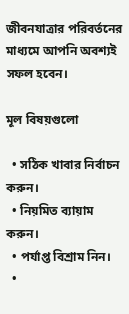জীবনযাত্রার পরিবর্তনের মাধ্যমে আপনি অবশ্যই সফল হবেন।

মূল বিষয়গুলো

  • সঠিক খাবার নির্বাচন করুন।
  • নিয়মিত ব্যায়াম করুন।
  • পর্যাপ্ত বিশ্রাম নিন।
  •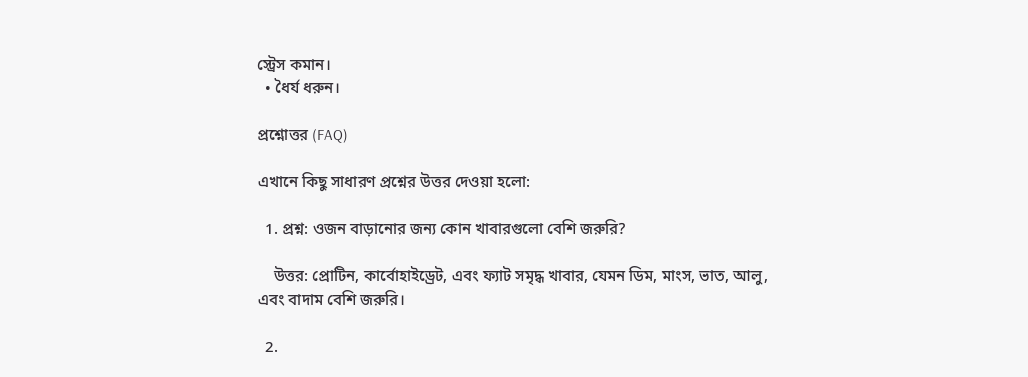স্ট্রেস কমান।
  • ধৈর্য ধরুন।

প্রশ্নোত্তর (FAQ)

এখানে কিছু সাধারণ প্রশ্নের উত্তর দেওয়া হলো:

  1. প্রশ্ন: ওজন বাড়ানোর জন্য কোন খাবারগুলো বেশি জরুরি?

    উত্তর: প্রোটিন, কার্বোহাইড্রেট, এবং ফ্যাট সমৃদ্ধ খাবার, যেমন ডিম, মাংস, ভাত, আলু, এবং বাদাম বেশি জরুরি।

  2.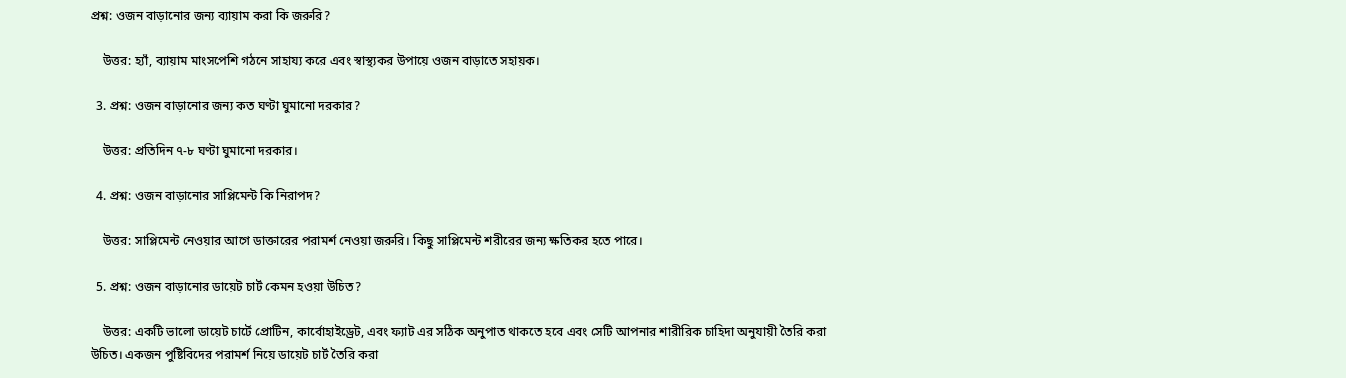প্রশ্ন: ওজন বাড়ানোর জন্য ব্যায়াম করা কি জরুরি?

    উত্তর: হ্যাঁ, ব্যায়াম মাংসপেশি গঠনে সাহায্য করে এবং স্বাস্থ্যকর উপায়ে ওজন বাড়াতে সহায়ক।

  3. প্রশ্ন: ওজন বাড়ানোর জন্য কত ঘণ্টা ঘুমানো দরকার?

    উত্তর: প্রতিদিন ৭-৮ ঘণ্টা ঘুমানো দরকার।

  4. প্রশ্ন: ওজন বাড়ানোর সাপ্লিমেন্ট কি নিরাপদ?

    উত্তর: সাপ্লিমেন্ট নেওয়ার আগে ডাক্তারের পরামর্শ নেওয়া জরুরি। কিছু সাপ্লিমেন্ট শরীরের জন্য ক্ষতিকর হতে পারে।

  5. প্রশ্ন: ওজন বাড়ানোর ডায়েট চার্ট কেমন হওয়া উচিত?

    উত্তর: একটি ভালো ডায়েট চার্টে প্রোটিন, কার্বোহাইড্রেট, এবং ফ্যাট এর সঠিক অনুপাত থাকতে হবে এবং সেটি আপনার শারীরিক চাহিদা অনুযায়ী তৈরি করা উচিত। একজন পুষ্টিবিদের পরামর্শ নিয়ে ডায়েট চার্ট তৈরি করা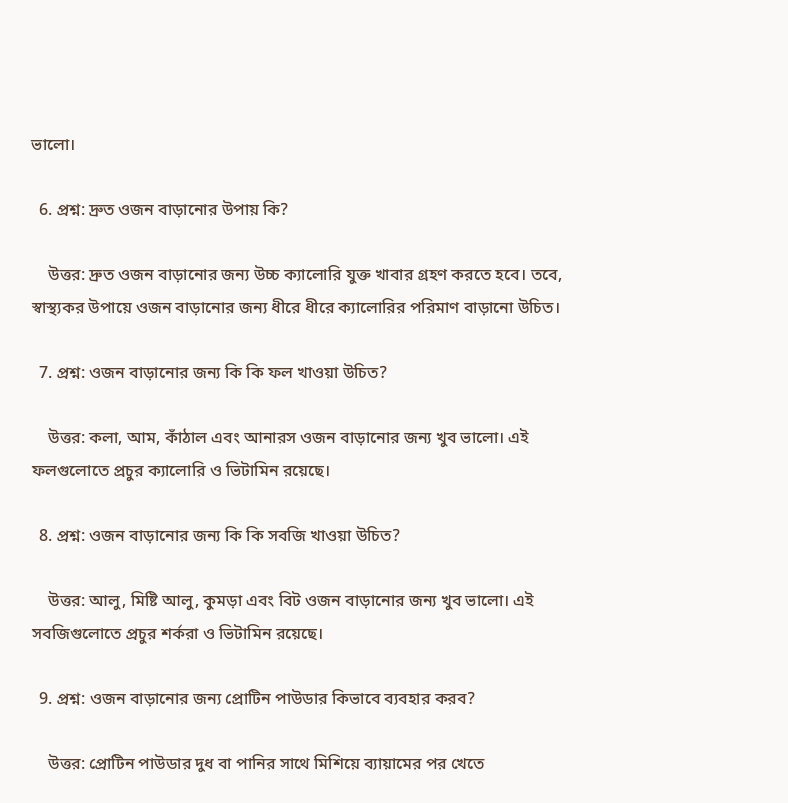ভালো।

  6. প্রশ্ন: দ্রুত ওজন বাড়ানোর উপায় কি?

    উত্তর: দ্রুত ওজন বাড়ানোর জন্য উচ্চ ক্যালোরি যুক্ত খাবার গ্রহণ করতে হবে। তবে, স্বাস্থ্যকর উপায়ে ওজন বাড়ানোর জন্য ধীরে ধীরে ক্যালোরির পরিমাণ বাড়ানো উচিত।

  7. প্রশ্ন: ওজন বাড়ানোর জন্য কি কি ফল খাওয়া উচিত?

    উত্তর: কলা, আম, কাঁঠাল এবং আনারস ওজন বাড়ানোর জন্য খুব ভালো। এই ফলগুলোতে প্রচুর ক্যালোরি ও ভিটামিন রয়েছে।

  8. প্রশ্ন: ওজন বাড়ানোর জন্য কি কি সবজি খাওয়া উচিত?

    উত্তর: আলু, মিষ্টি আলু, কুমড়া এবং বিট ওজন বাড়ানোর জন্য খুব ভালো। এই সবজিগুলোতে প্রচুর শর্করা ও ভিটামিন রয়েছে।

  9. প্রশ্ন: ওজন বাড়ানোর জন্য প্রোটিন পাউডার কিভাবে ব্যবহার করব?

    উত্তর: প্রোটিন পাউডার দুধ বা পানির সাথে মিশিয়ে ব্যায়ামের পর খেতে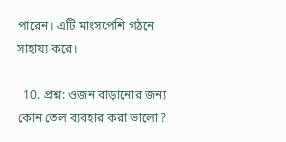পারেন। এটি মাংসপেশি গঠনে সাহায্য করে।

  10. প্রশ্ন: ওজন বাড়ানোর জন্য কোন তেল ব্যবহার করা ভালো?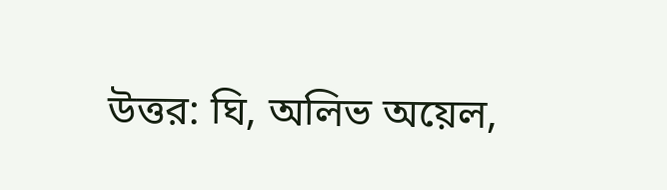উত্তর: ঘি, অলিভ অয়েল,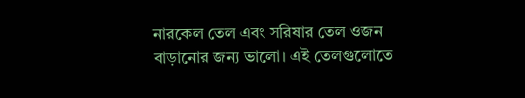নারকেল তেল এবং সরিষার তেল ওজন বাড়ানোর জন্য ভালো। এই তেলগুলোতে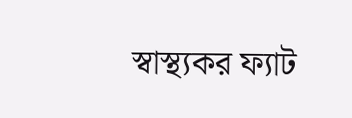স্বাস্থ্যকর ফ্যাট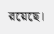রয়েছে।